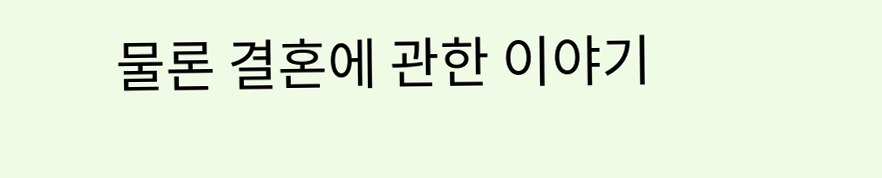물론 결혼에 관한 이야기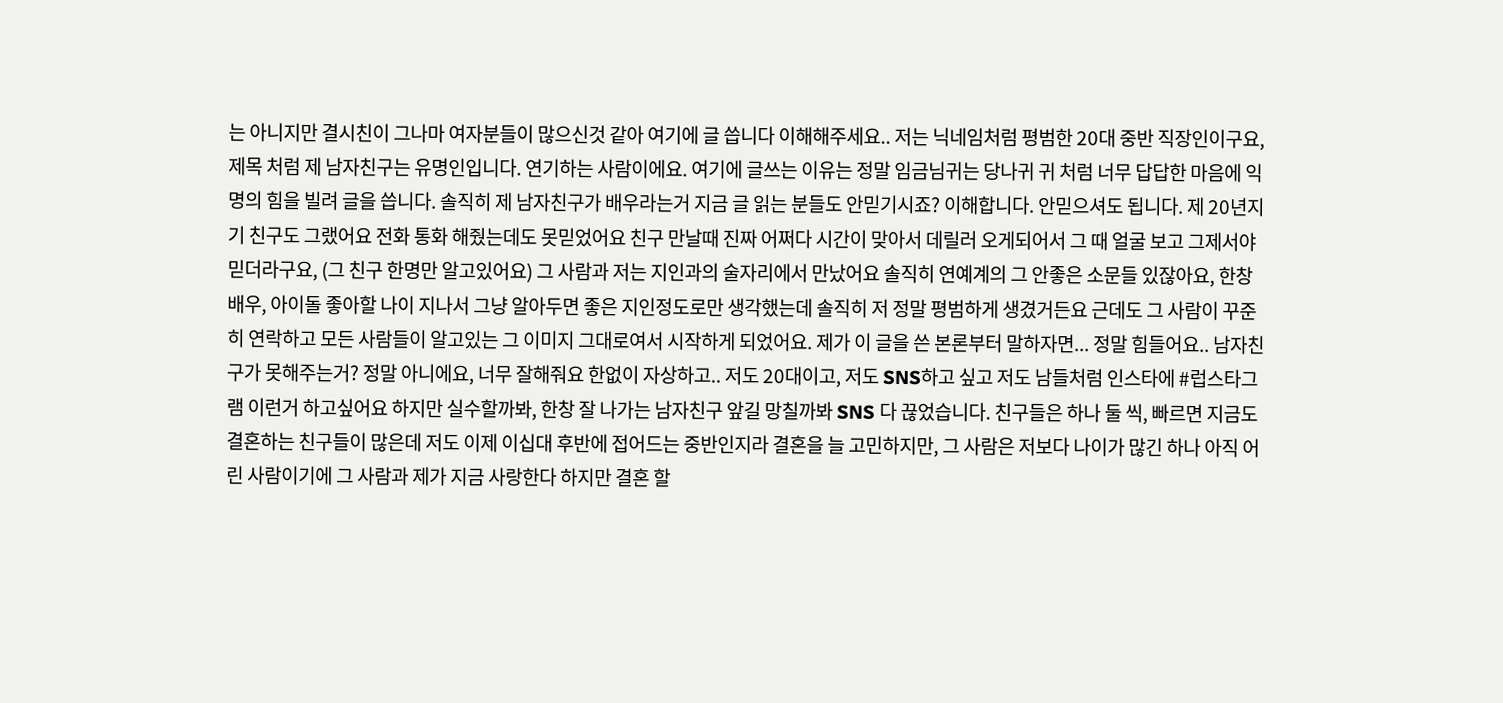는 아니지만 결시친이 그나마 여자분들이 많으신것 같아 여기에 글 씁니다 이해해주세요.. 저는 닉네임처럼 평범한 20대 중반 직장인이구요, 제목 처럼 제 남자친구는 유명인입니다. 연기하는 사람이에요. 여기에 글쓰는 이유는 정말 임금님귀는 당나귀 귀 처럼 너무 답답한 마음에 익명의 힘을 빌려 글을 씁니다. 솔직히 제 남자친구가 배우라는거 지금 글 읽는 분들도 안믿기시죠? 이해합니다. 안믿으셔도 됩니다. 제 20년지기 친구도 그랬어요 전화 통화 해줬는데도 못믿었어요 친구 만날때 진짜 어쩌다 시간이 맞아서 데릴러 오게되어서 그 때 얼굴 보고 그제서야 믿더라구요, (그 친구 한명만 알고있어요) 그 사람과 저는 지인과의 술자리에서 만났어요 솔직히 연예계의 그 안좋은 소문들 있잖아요, 한창 배우, 아이돌 좋아할 나이 지나서 그냥 알아두면 좋은 지인정도로만 생각했는데 솔직히 저 정말 평범하게 생겼거든요 근데도 그 사람이 꾸준히 연락하고 모든 사람들이 알고있는 그 이미지 그대로여서 시작하게 되었어요. 제가 이 글을 쓴 본론부터 말하자면... 정말 힘들어요.. 남자친구가 못해주는거? 정말 아니에요, 너무 잘해줘요 한없이 자상하고.. 저도 20대이고, 저도 SNS하고 싶고 저도 남들처럼 인스타에 #럽스타그램 이런거 하고싶어요 하지만 실수할까봐, 한창 잘 나가는 남자친구 앞길 망칠까봐 SNS 다 끊었습니다. 친구들은 하나 둘 씩, 빠르면 지금도 결혼하는 친구들이 많은데 저도 이제 이십대 후반에 접어드는 중반인지라 결혼을 늘 고민하지만, 그 사람은 저보다 나이가 많긴 하나 아직 어린 사람이기에 그 사람과 제가 지금 사랑한다 하지만 결혼 할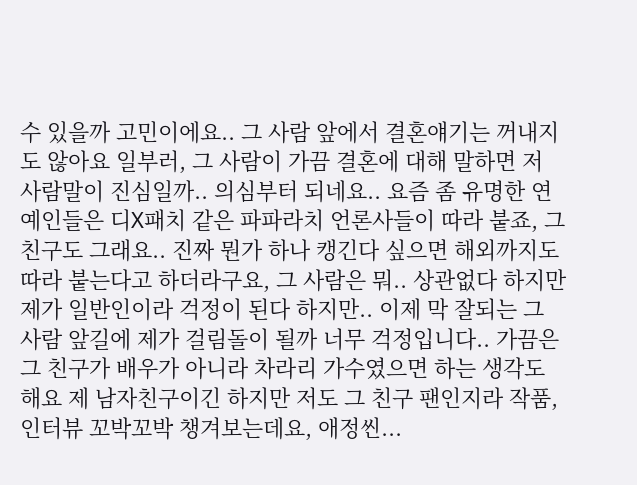수 있을까 고민이에요.. 그 사람 앞에서 결혼얘기는 꺼내지도 않아요 일부러, 그 사람이 가끔 결혼에 대해 말하면 저 사람말이 진심일까.. 의심부터 되네요.. 요즘 좀 유명한 연예인들은 디X패치 같은 파파라치 언론사들이 따라 붙죠, 그 친구도 그래요.. 진짜 뭔가 하나 캥긴다 싶으면 해외까지도 따라 붙는다고 하더라구요, 그 사람은 뭐.. 상관없다 하지만 제가 일반인이라 걱정이 된다 하지만.. 이제 막 잘되는 그 사람 앞길에 제가 걸림돌이 될까 너무 걱정입니다.. 가끔은 그 친구가 배우가 아니라 차라리 가수였으면 하는 생각도 해요 제 남자친구이긴 하지만 저도 그 친구 팬인지라 작품, 인터뷰 꼬박꼬박 챙겨보는데요, 애정씬...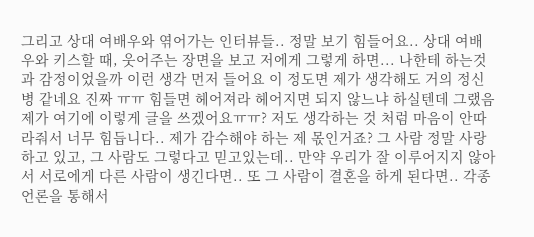그리고 상대 여배우와 엮어가는 인터뷰들.. 정말 보기 힘들어요.. 상대 여배우와 키스할 때, 웃어주는 장면을 보고 저에게 그렇게 하면... 나한테 하는것과 감정이었을까 이런 생각 먼저 들어요 이 정도면 제가 생각해도 거의 정신병 같네요 진짜 ㅠㅠ 힘들면 헤어져라 헤어지면 되지 않느냐 하실텐데 그랬음 제가 여기에 이렇게 글을 쓰겠어요ㅠㅠ? 저도 생각하는 것 처럼 마음이 안따라줘서 너무 힘듭니다.. 제가 감수해야 하는 제 몫인거죠? 그 사람 정말 사랑하고 있고, 그 사람도 그렇다고 믿고있는데.. 만약 우리가 잘 이루어지지 않아서 서로에게 다른 사람이 생긴다면.. 또 그 사람이 결혼을 하게 된다면.. 각종 언론을 통해서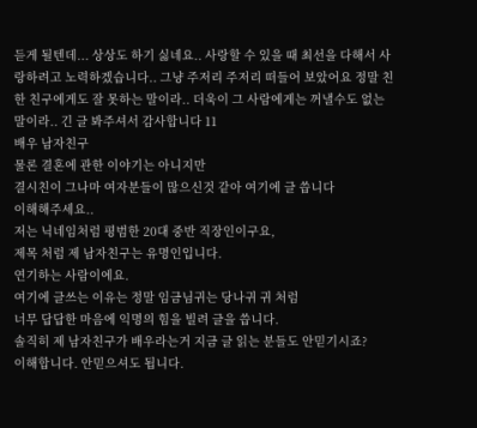듣게 될텐데... 상상도 하기 싫네요.. 사랑할 수 있을 때 최선을 다해서 사랑하려고 노력하겠습니다.. 그냥 주저리 주저리 떠들어 보았어요 정말 친한 친구에게도 잘 못하는 말이라.. 더욱이 그 사람에게는 꺼낼수도 없는 말이라.. 긴 글 봐주셔서 감사합니다 11
배우 남자친구
물론 결혼에 관한 이야기는 아니지만
결시친이 그나마 여자분들이 많으신것 같아 여기에 글 씁니다
이해해주세요..
저는 닉네임처럼 평범한 20대 중반 직장인이구요,
제목 처럼 제 남자친구는 유명인입니다.
연기하는 사람이에요.
여기에 글쓰는 이유는 정말 임금님귀는 당나귀 귀 처럼
너무 답답한 마음에 익명의 힘을 빌려 글을 씁니다.
솔직히 제 남자친구가 배우라는거 지금 글 읽는 분들도 안믿기시죠?
이해합니다. 안믿으셔도 됩니다.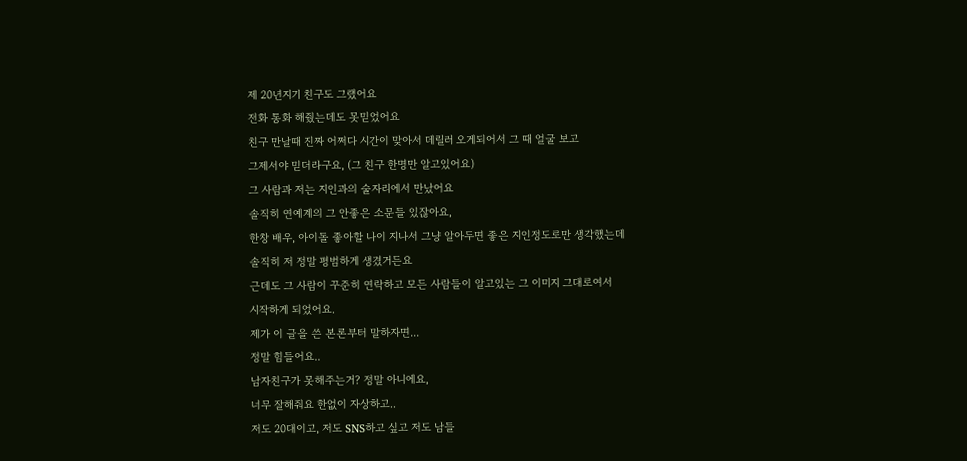제 20년지기 친구도 그랬어요
전화 통화 해줬는데도 못믿었어요
친구 만날때 진짜 어쩌다 시간이 맞아서 데릴러 오게되어서 그 때 얼굴 보고
그제서야 믿더라구요, (그 친구 한명만 알고있어요)
그 사람과 저는 지인과의 술자리에서 만났어요
솔직히 연예계의 그 안좋은 소문들 있잖아요,
한창 배우, 아이돌 좋아할 나이 지나서 그냥 알아두면 좋은 지인정도로만 생각했는데
솔직히 저 정말 평범하게 생겼거든요
근데도 그 사람이 꾸준히 연락하고 모든 사람들이 알고있는 그 이미지 그대로여서
시작하게 되었어요.
제가 이 글을 쓴 본론부터 말하자면...
정말 힘들어요..
남자친구가 못해주는거? 정말 아니에요,
너무 잘해줘요 한없이 자상하고..
저도 20대이고, 저도 SNS하고 싶고 저도 남들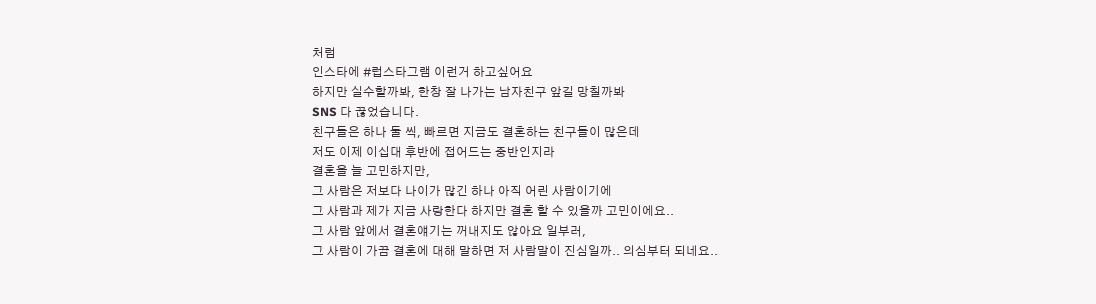처럼
인스타에 #럽스타그램 이런거 하고싶어요
하지만 실수할까봐, 한창 잘 나가는 남자친구 앞길 망칠까봐
SNS 다 끊었습니다.
친구들은 하나 둘 씩, 빠르면 지금도 결혼하는 친구들이 많은데
저도 이제 이십대 후반에 접어드는 중반인지라
결혼을 늘 고민하지만,
그 사람은 저보다 나이가 많긴 하나 아직 어린 사람이기에
그 사람과 제가 지금 사랑한다 하지만 결혼 할 수 있을까 고민이에요..
그 사람 앞에서 결혼얘기는 꺼내지도 않아요 일부러,
그 사람이 가끔 결혼에 대해 말하면 저 사람말이 진심일까.. 의심부터 되네요..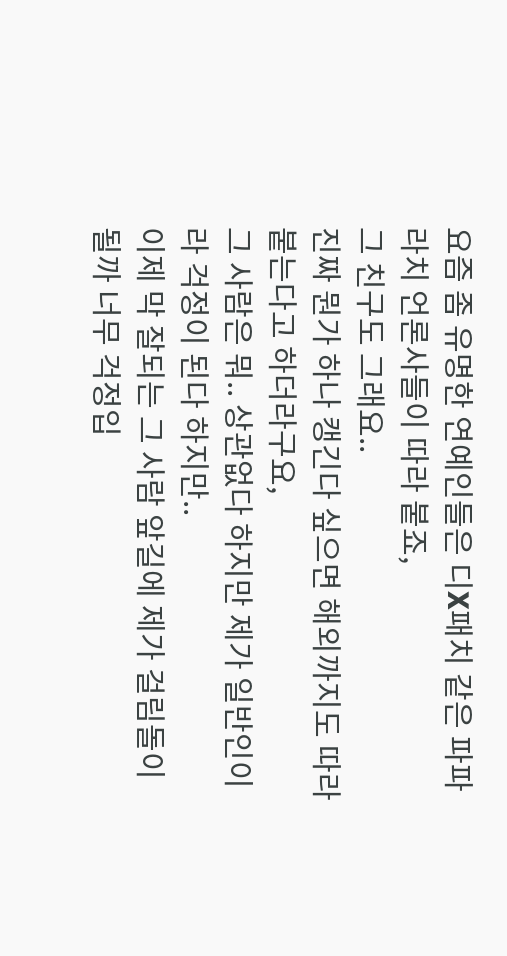요즘 좀 유명한 연예인들은 디X패치 같은 파파라치 언론사들이 따라 붙죠,
그 친구도 그래요..
진짜 뭔가 하나 캥긴다 싶으면 해외까지도 따라 붙는다고 하더라구요,
그 사람은 뭐.. 상관없다 하지만 제가 일반인이라 걱정이 된다 하지만..
이제 막 잘되는 그 사람 앞길에 제가 걸림돌이 될까 너무 걱정입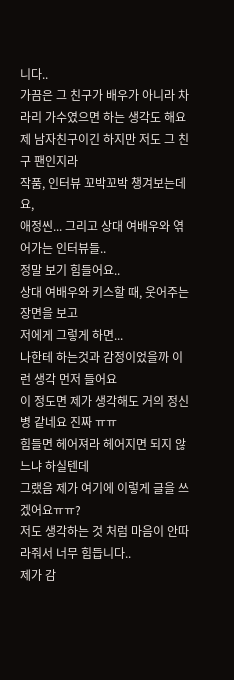니다..
가끔은 그 친구가 배우가 아니라 차라리 가수였으면 하는 생각도 해요
제 남자친구이긴 하지만 저도 그 친구 팬인지라
작품, 인터뷰 꼬박꼬박 챙겨보는데요,
애정씬... 그리고 상대 여배우와 엮어가는 인터뷰들..
정말 보기 힘들어요..
상대 여배우와 키스할 때, 웃어주는 장면을 보고
저에게 그렇게 하면...
나한테 하는것과 감정이었을까 이런 생각 먼저 들어요
이 정도면 제가 생각해도 거의 정신병 같네요 진짜 ㅠㅠ
힘들면 헤어져라 헤어지면 되지 않느냐 하실텐데
그랬음 제가 여기에 이렇게 글을 쓰겠어요ㅠㅠ?
저도 생각하는 것 처럼 마음이 안따라줘서 너무 힘듭니다..
제가 감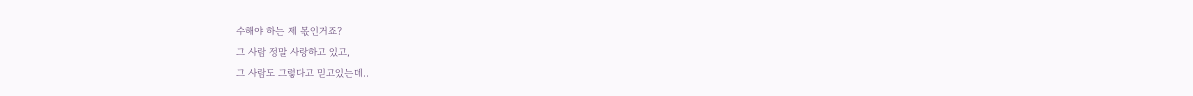수해야 하는 제 몫인거죠?
그 사람 정말 사랑하고 있고,
그 사람도 그렇다고 믿고있는데..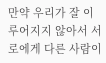만약 우리가 잘 이루어지지 않아서 서로에게 다른 사람이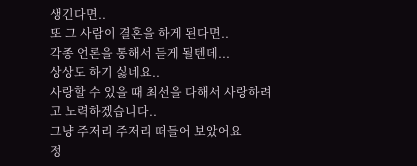생긴다면..
또 그 사람이 결혼을 하게 된다면..
각종 언론을 통해서 듣게 될텐데...
상상도 하기 싫네요..
사랑할 수 있을 때 최선을 다해서 사랑하려고 노력하겠습니다..
그냥 주저리 주저리 떠들어 보았어요
정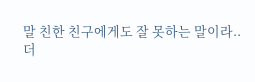말 친한 친구에게도 잘 못하는 말이라..
더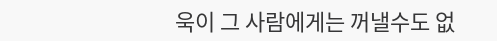욱이 그 사람에게는 꺼낼수도 없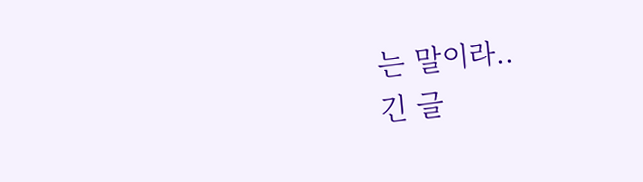는 말이라..
긴 글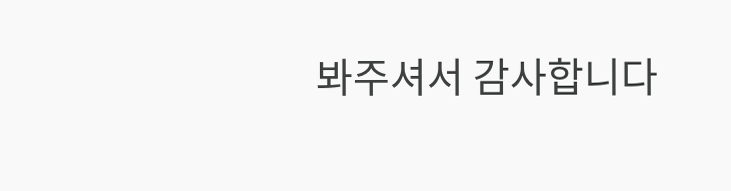봐주셔서 감사합니다